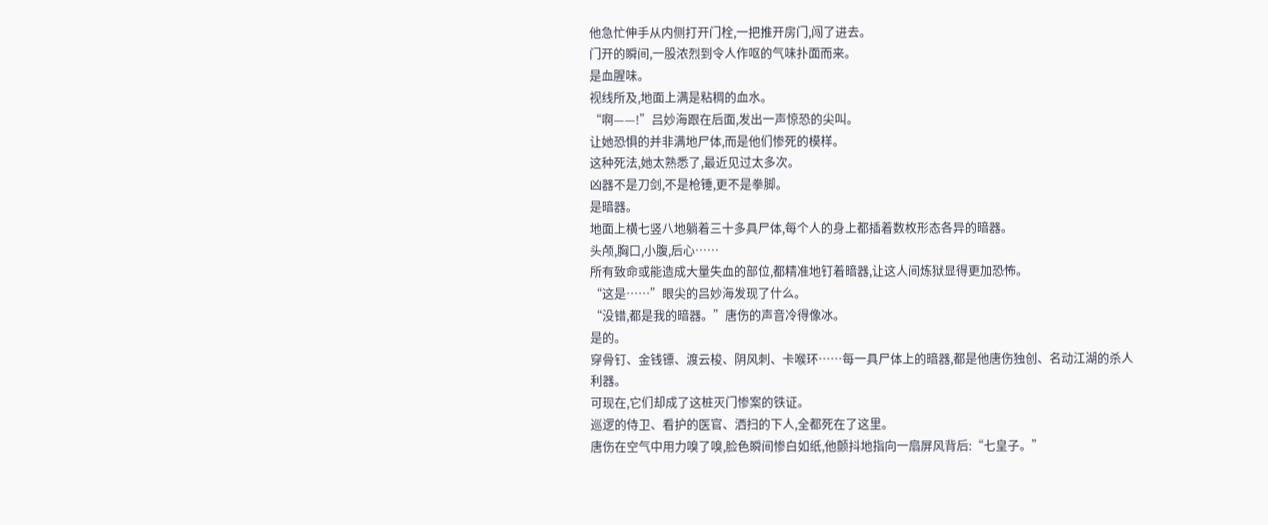他急忙伸手从内侧打开门栓,一把推开房门,闯了进去。
门开的瞬间,一股浓烈到令人作呕的气味扑面而来。
是血腥味。
视线所及,地面上满是粘稠的血水。
“啊——!”吕妙海跟在后面,发出一声惊恐的尖叫。
让她恐惧的并非满地尸体,而是他们惨死的模样。
这种死法,她太熟悉了,最近见过太多次。
凶器不是刀剑,不是枪锤,更不是拳脚。
是暗器。
地面上横七竖八地躺着三十多具尸体,每个人的身上都插着数枚形态各异的暗器。
头颅,胸口,小腹,后心……
所有致命或能造成大量失血的部位,都精准地钉着暗器,让这人间炼狱显得更加恐怖。
“这是……”眼尖的吕妙海发现了什么。
“没错,都是我的暗器。”唐伤的声音冷得像冰。
是的。
穿骨钉、金钱镖、渡云梭、阴风刺、卡喉环……每一具尸体上的暗器,都是他唐伤独创、名动江湖的杀人利器。
可现在,它们却成了这桩灭门惨案的铁证。
巡逻的侍卫、看护的医官、洒扫的下人,全都死在了这里。
唐伤在空气中用力嗅了嗅,脸色瞬间惨白如纸,他颤抖地指向一扇屏风背后:“七皇子。”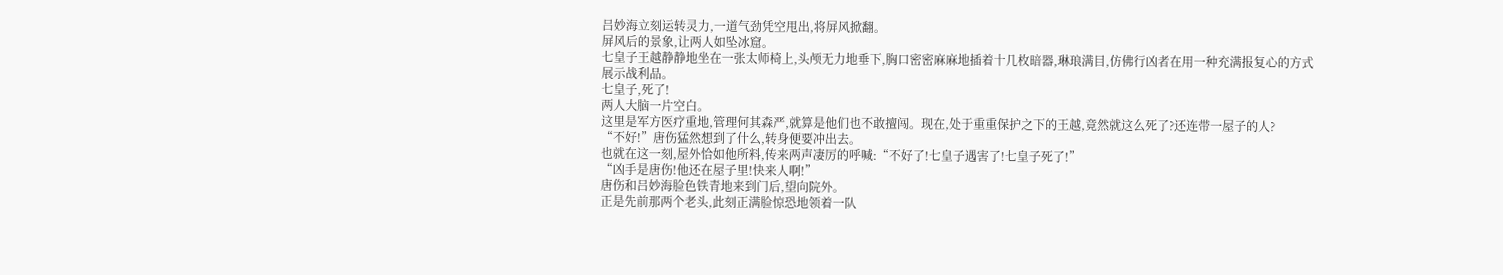吕妙海立刻运转灵力,一道气劲凭空甩出,将屏风掀翻。
屏风后的景象,让两人如坠冰窟。
七皇子王越静静地坐在一张太师椅上,头颅无力地垂下,胸口密密麻麻地插着十几枚暗器,琳琅满目,仿佛行凶者在用一种充满报复心的方式展示战利品。
七皇子,死了!
两人大脑一片空白。
这里是军方医疗重地,管理何其森严,就算是他们也不敢擅闯。现在,处于重重保护之下的王越,竟然就这么死了?还连带一屋子的人?
“不好!”唐伤猛然想到了什么,转身便要冲出去。
也就在这一刻,屋外恰如他所料,传来两声凄厉的呼喊:“不好了!七皇子遇害了!七皇子死了!”
“凶手是唐伤!他还在屋子里!快来人啊!”
唐伤和吕妙海脸色铁青地来到门后,望向院外。
正是先前那两个老头,此刻正满脸惊恐地领着一队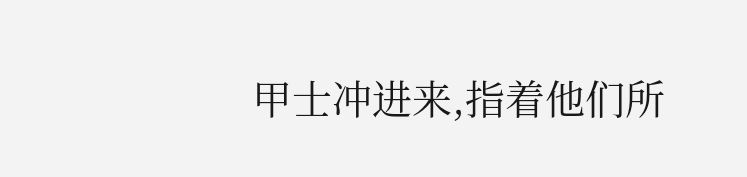甲士冲进来,指着他们所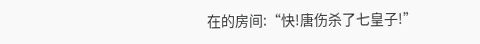在的房间:“快!唐伤杀了七皇子!”